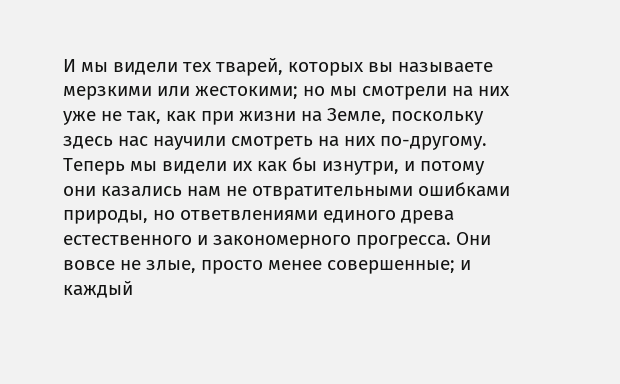И мы видели тех тварей, которых вы называете мерзкими или жестокими; но мы смотрели на них уже не так, как при жизни на Земле, поскольку здесь нас научили смотреть на них по-другому. Теперь мы видели их как бы изнутри, и потому они казались нам не отвратительными ошибками природы, но ответвлениями единого древа естественного и закономерного прогресса. Они вовсе не злые, просто менее совершенные; и каждый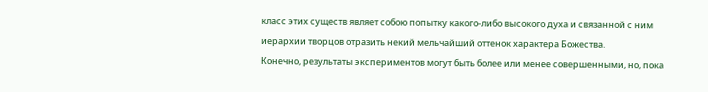класс этих существ являет собою попытку какого-либо высокого духа и связанной с ним иерархии творцов отразить некий мельчайший оттенок характера Божества.
Конечно, результаты экспериментов могут быть более или менее совершенными, но, пока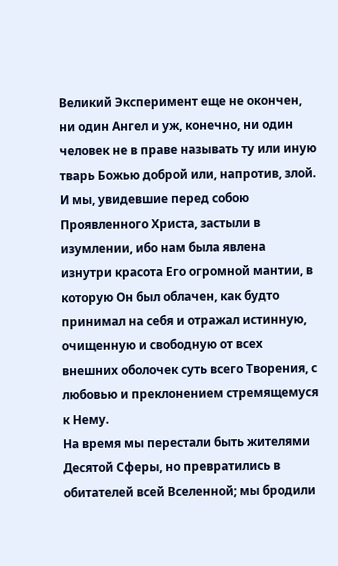Великий Эксперимент еще не окончен, ни один Ангел и уж, конечно, ни один человек не в праве называть ту или иную тварь Божью доброй или, напротив, злой. И мы, увидевшие перед собою Проявленного Христа, застыли в изумлении, ибо нам была явлена изнутри красота Его огромной мантии, в которую Он был облачен, как будто принимал на себя и отражал истинную, очищенную и свободную от всех внешних оболочек суть всего Творения, с любовью и преклонением стремящемуся к Нему.
На время мы перестали быть жителями Десятой Сферы, но превратились в обитателей всей Вселенной; мы бродили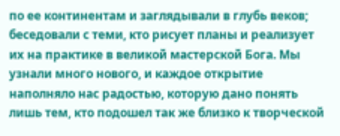по ее континентам и заглядывали в глубь веков; беседовали с теми, кто рисует планы и реализует их на практике в великой мастерской Бога. Мы узнали много нового, и каждое открытие наполняло нас радостью, которую дано понять лишь тем, кто подошел так же близко к творческой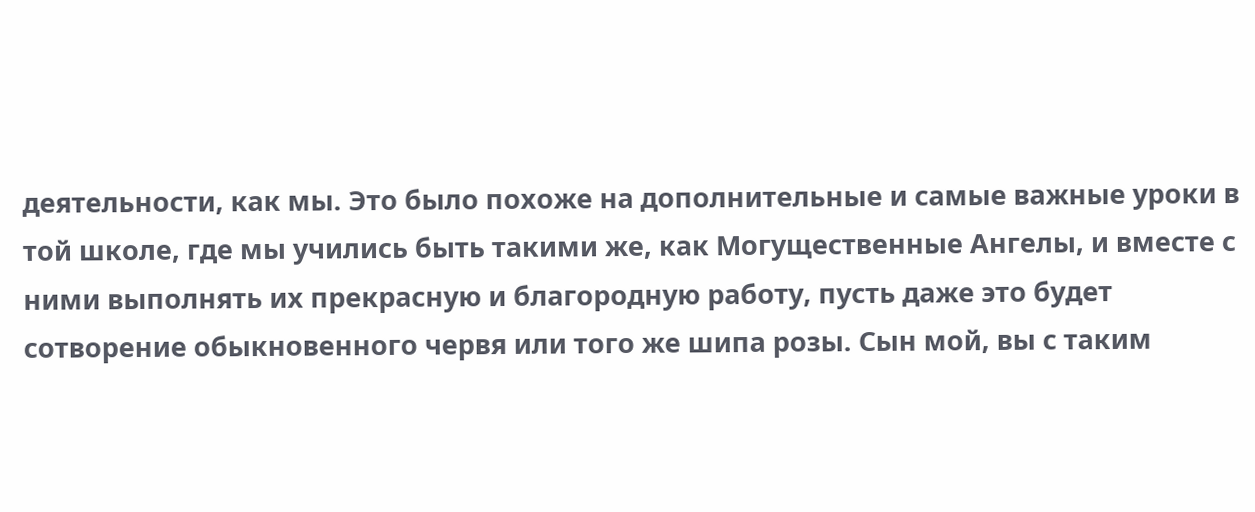деятельности, как мы. Это было похоже на дополнительные и самые важные уроки в той школе, где мы учились быть такими же, как Могущественные Ангелы, и вместе с ними выполнять их прекрасную и благородную работу, пусть даже это будет сотворение обыкновенного червя или того же шипа розы. Сын мой, вы с таким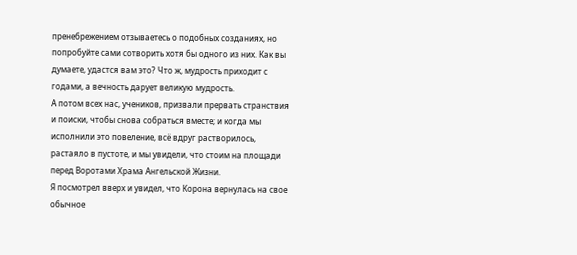пренебрежением отзываетесь о подобных созданиях, но попробуйте сами сотворить хотя бы одного из них. Как вы думаете, удастся вам это? Что ж, мудрость приходит с годами, а вечность дарует великую мудрость.
А потом всех нас, учеников, призвали прервать странствия и поиски, чтобы снова собраться вместе; и когда мы исполнили это повеление, всё вдруг растворилось, растаяло в пустоте, и мы увидели, что стоим на площади перед Воротами Храма Ангельской Жизни.
Я посмотрел вверх и увидел, что Корона вернулась на свое обычное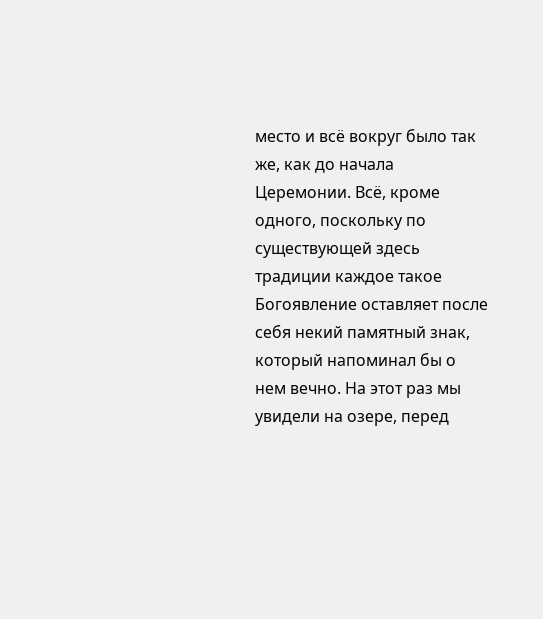место и всё вокруг было так же, как до начала Церемонии. Всё, кроме одного, поскольку по существующей здесь традиции каждое такое Богоявление оставляет после себя некий памятный знак, который напоминал бы о нем вечно. На этот раз мы увидели на озере, перед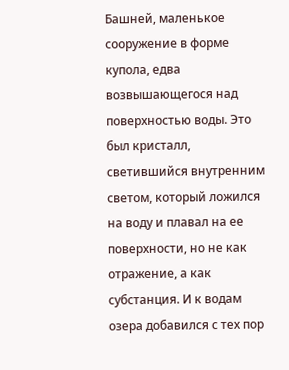Башней, маленькое сооружение в форме купола, едва возвышающегося над поверхностью воды. Это был кристалл, светившийся внутренним светом, который ложился на воду и плавал на ее поверхности, но не как отражение, а как субстанция. И к водам озера добавился с тех пор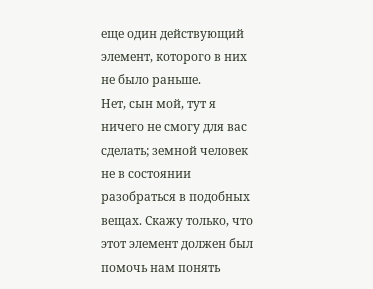еще один действующий элемент, которого в них не было раньше.
Нет, сын мой, тут я ничего не смогу для вас сделать; земной человек не в состоянии разобраться в подобных вещах. Скажу только, что этот элемент должен был помочь нам понять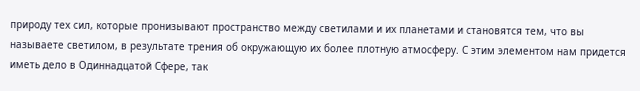природу тех сил, которые пронизывают пространство между светилами и их планетами и становятся тем, что вы называете светилом, в результате трения об окружающую их более плотную атмосферу. С этим элементом нам придется иметь дело в Одиннадцатой Сфере, так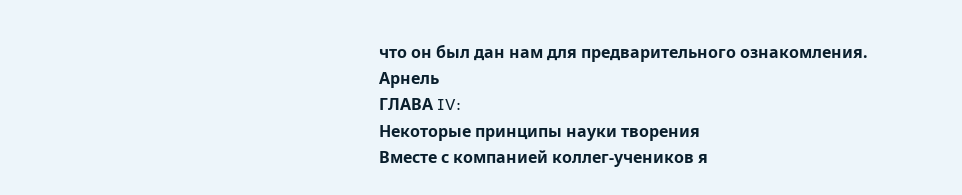что он был дан нам для предварительного ознакомления.
Арнель
ГЛАВА IV:
Некоторые принципы науки творения
Вместе с компанией коллег-учеников я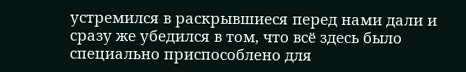устремился в раскрывшиеся перед нами дали и сразу же убедился в том, что всё здесь было специально приспособлено для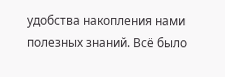удобства накопления нами полезных знаний. Всё было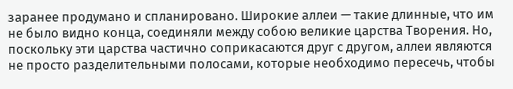заранее продумано и спланировано. Широкие аллеи — такие длинные, что им не было видно конца, соединяли между собою великие царства Творения. Но, поскольку эти царства частично соприкасаются друг с другом, аллеи являются не просто разделительными полосами, которые необходимо пересечь, чтобы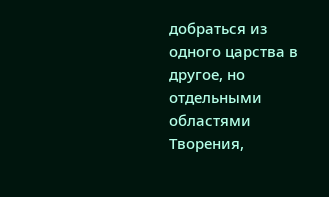добраться из одного царства в другое, но отдельными областями Творения,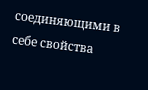соединяющими в себе свойства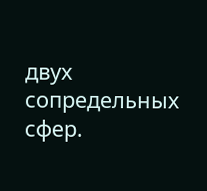двух сопредельных сфер.